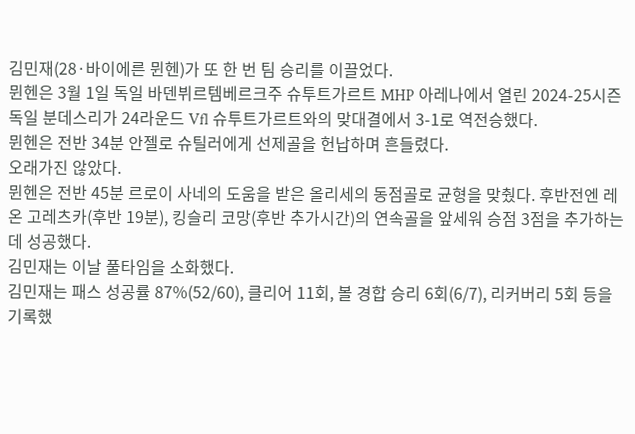김민재(28·바이에른 뮌헨)가 또 한 번 팀 승리를 이끌었다.
뮌헨은 3월 1일 독일 바덴뷔르템베르크주 슈투트가르트 MHP 아레나에서 열린 2024-25시즌 독일 분데스리가 24라운드 Vfl 슈투트가르트와의 맞대결에서 3-1로 역전승했다.
뮌헨은 전반 34분 안젤로 슈틸러에게 선제골을 헌납하며 흔들렸다.
오래가진 않았다.
뮌헨은 전반 45분 르로이 사네의 도움을 받은 올리세의 동점골로 균형을 맞췄다. 후반전엔 레온 고레츠카(후반 19분), 킹슬리 코망(후반 추가시간)의 연속골을 앞세워 승점 3점을 추가하는 데 성공했다.
김민재는 이날 풀타임을 소화했다.
김민재는 패스 성공률 87%(52/60), 클리어 11회, 볼 경합 승리 6회(6/7), 리커버리 5회 등을 기록했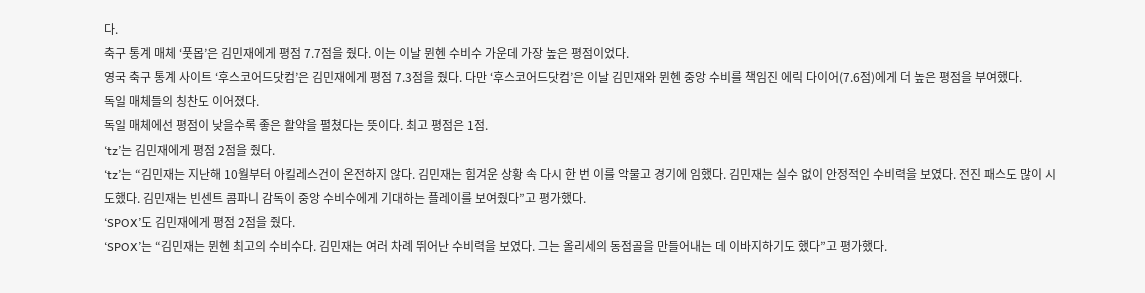다.
축구 통계 매체 ‘풋몹’은 김민재에게 평점 7.7점을 줬다. 이는 이날 뮌헨 수비수 가운데 가장 높은 평점이었다.
영국 축구 통계 사이트 ‘후스코어드닷컴’은 김민재에게 평점 7.3점을 줬다. 다만 ‘후스코어드닷컴’은 이날 김민재와 뮌헨 중앙 수비를 책임진 에릭 다이어(7.6점)에게 더 높은 평점을 부여했다.
독일 매체들의 칭찬도 이어졌다.
독일 매체에선 평점이 낮을수록 좋은 활약을 펼쳤다는 뜻이다. 최고 평점은 1점.
‘tz’는 김민재에게 평점 2점을 줬다.
‘tz’는 “김민재는 지난해 10월부터 아킬레스건이 온전하지 않다. 김민재는 힘겨운 상황 속 다시 한 번 이를 악물고 경기에 임했다. 김민재는 실수 없이 안정적인 수비력을 보였다. 전진 패스도 많이 시도했다. 김민재는 빈센트 콤파니 감독이 중앙 수비수에게 기대하는 플레이를 보여줬다”고 평가했다.
‘SPOX’도 김민재에게 평점 2점을 줬다.
‘SPOX’는 “김민재는 뮌헨 최고의 수비수다. 김민재는 여러 차례 뛰어난 수비력을 보였다. 그는 올리세의 동점골을 만들어내는 데 이바지하기도 했다”고 평가했다.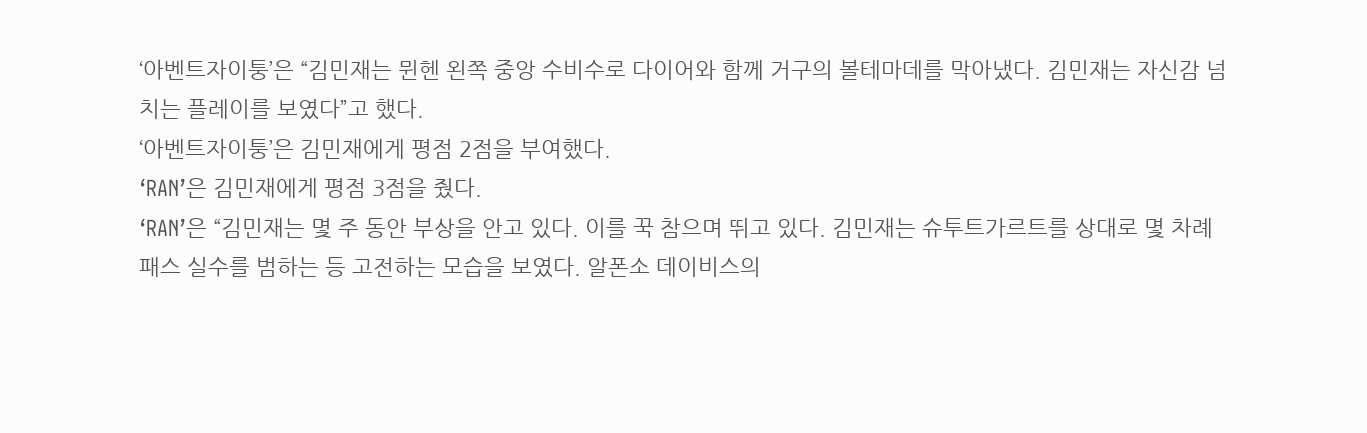‘아벤트자이퉁’은 “김민재는 뮌헨 왼쪽 중앙 수비수로 다이어와 함께 거구의 볼테마데를 막아냈다. 김민재는 자신감 넘치는 플레이를 보였다”고 했다.
‘아벤트자이퉁’은 김민재에게 평점 2점을 부여했다.
‘RAN’은 김민재에게 평점 3점을 줬다.
‘RAN’은 “김민재는 몇 주 동안 부상을 안고 있다. 이를 꾹 참으며 뛰고 있다. 김민재는 슈투트가르트를 상대로 몇 차례 패스 실수를 범하는 등 고전하는 모습을 보였다. 알폰소 데이비스의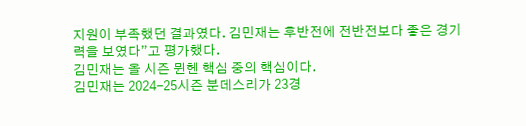지원이 부족했던 결과였다. 김민재는 후반전에 전반전보다 좋은 경기력을 보였다”고 평가했다.
김민재는 올 시즌 뮌헨 핵심 중의 핵심이다.
김민재는 2024-25시즌 분데스리가 23경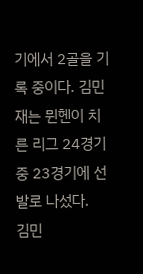기에서 2골을 기록 중이다. 김민재는 뮌헨이 치른 리그 24경기 중 23경기에 선발로 나섰다.
김민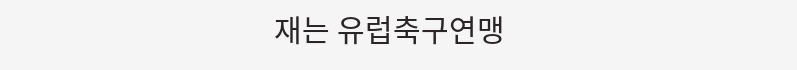재는 유럽축구연맹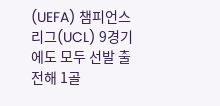(UEFA) 챔피언스리그(UCL) 9경기에도 모두 선발 출전해 1골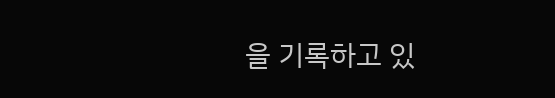을 기록하고 있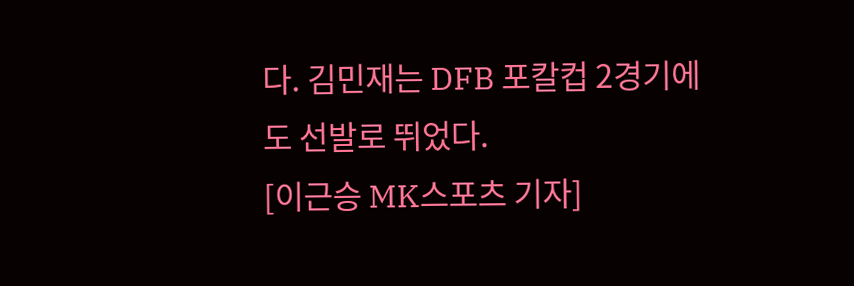다. 김민재는 DFB 포칼컵 2경기에도 선발로 뛰었다.
[이근승 MK스포츠 기자]